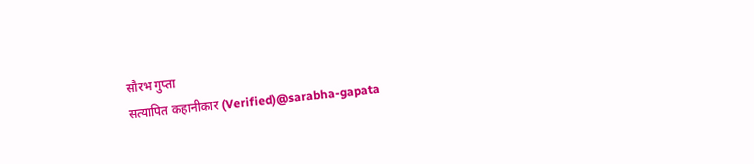सौरभ गुप्ता
सत्यापित कहानीकार (Verified)@sarabha-gapata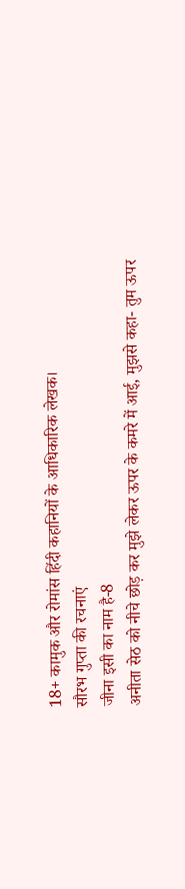18+ कामुक और रोमांस हिंदी कहानियों के आधिकारिक लेखक।
सौरभ गुप्ता की रचनाएं
जीना इसी का नाम है-8
अनीता सेठ को नीचे छोड़ कर मुझे लेकर ऊपर के कमरे में आई, मुझसे कहा- तुम ऊपर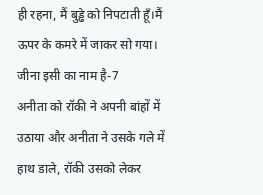ही रहना, मैं बुड्ढे को निपटाती हूँ।मैं ऊपर के कमरे में जाकर सो गया।
जीना इसी का नाम है-7
अनीता को रॉकी ने अपनी बांहों में उठाया और अनीता ने उसके गले में हाथ डाले, रॉकी उसको लेकर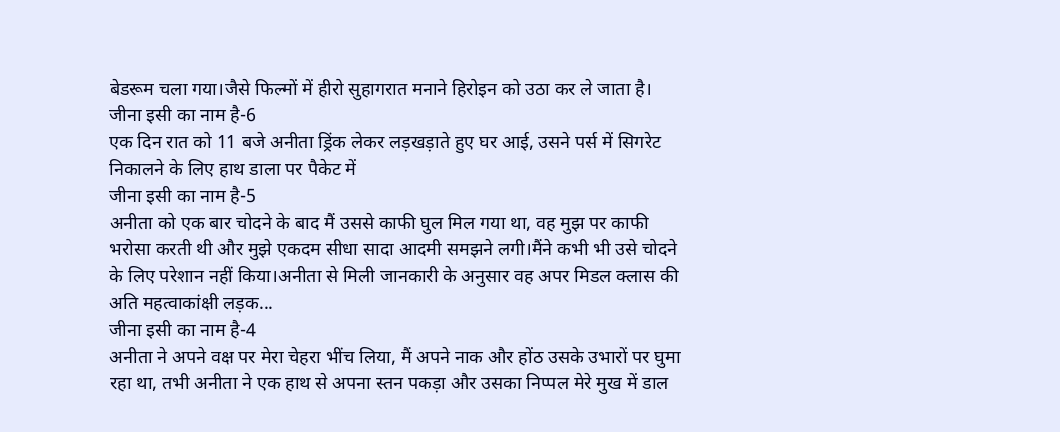बेडरूम चला गया।जैसे फिल्मों में हीरो सुहागरात मनाने हिरोइन को उठा कर ले जाता है।
जीना इसी का नाम है-6
एक दिन रात को 11 बजे अनीता ड्रिंक लेकर लड़खड़ाते हुए घर आई, उसने पर्स में सिगरेट निकालने के लिए हाथ डाला पर पैकेट में
जीना इसी का नाम है-5
अनीता को एक बार चोदने के बाद मैं उससे काफी घुल मिल गया था, वह मुझ पर काफी भरोसा करती थी और मुझे एकदम सीधा सादा आदमी समझने लगी।मैंने कभी भी उसे चोदने के लिए परेशान नहीं किया।अनीता से मिली जानकारी के अनुसार वह अपर मिडल क्लास की अति महत्वाकांक्षी लड़क...
जीना इसी का नाम है-4
अनीता ने अपने वक्ष पर मेरा चेहरा भींच लिया, मैं अपने नाक और होंठ उसके उभारों पर घुमा रहा था, तभी अनीता ने एक हाथ से अपना स्तन पकड़ा और उसका निप्पल मेरे मुख में डाल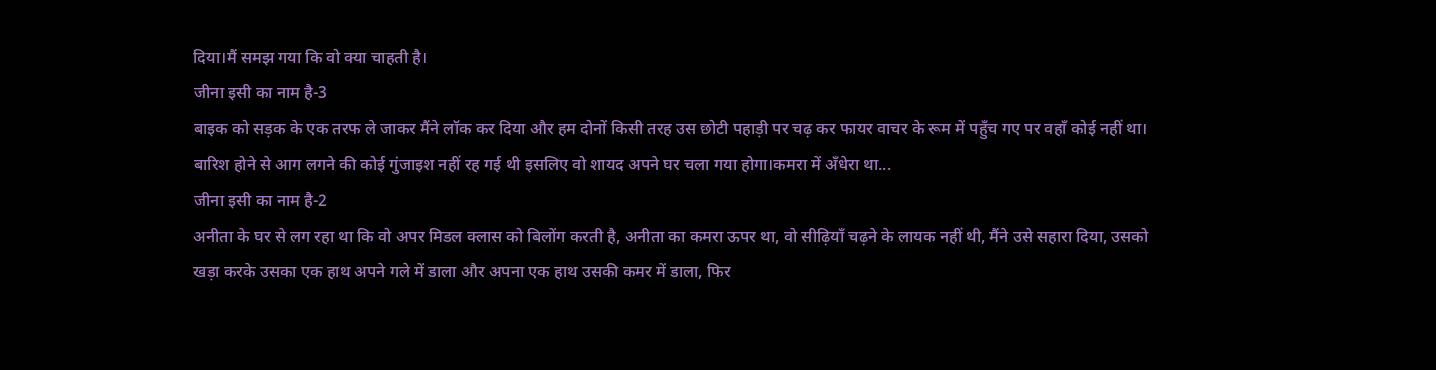दिया।मैं समझ गया कि वो क्या चाहती है।
जीना इसी का नाम है-3
बाइक को सड़क के एक तरफ ले जाकर मैंने लॉक कर दिया और हम दोनों किसी तरह उस छोटी पहाड़ी पर चढ़ कर फायर वाचर के रूम में पहुँच गए पर वहाँ कोई नहीं था। बारिश होने से आग लगने की कोई गुंजाइश नहीं रह गई थी इसलिए वो शायद अपने घर चला गया होगा।कमरा में अँधेरा था...
जीना इसी का नाम है-2
अनीता के घर से लग रहा था कि वो अपर मिडल क्लास को बिलोंग करती है, अनीता का कमरा ऊपर था, वो सीढ़ियाँ चढ़ने के लायक नहीं थी, मैंने उसे सहारा दिया, उसको खड़ा करके उसका एक हाथ अपने गले में डाला और अपना एक हाथ उसकी कमर में डाला, फिर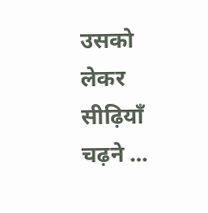उसको लेकर सीढ़ियाँ चढ़ने ...